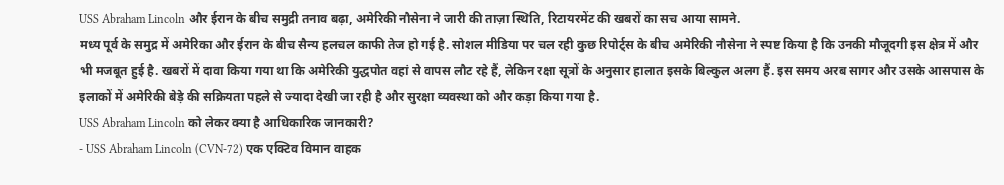USS Abraham Lincoln और ईरान के बीच समुद्री तनाव बढ़ा, अमेरिकी नौसेना ने जारी की ताज़ा स्थिति, रिटायरमेंट की खबरों का सच आया सामने.
मध्य पूर्व के समुद्र में अमेरिका और ईरान के बीच सैन्य हलचल काफी तेज हो गई है. सोशल मीडिया पर चल रही कुछ रिपोर्ट्स के बीच अमेरिकी नौसेना ने स्पष्ट किया है कि उनकी मौजूदगी इस क्षेत्र में और भी मजबूत हुई है. खबरों में दावा किया गया था कि अमेरिकी युद्धपोत वहां से वापस लौट रहे हैं, लेकिन रक्षा सूत्रों के अनुसार हालात इसके बिल्कुल अलग हैं. इस समय अरब सागर और उसके आसपास के इलाकों में अमेरिकी बेड़े की सक्रियता पहले से ज्यादा देखी जा रही है और सुरक्षा व्यवस्था को और कड़ा किया गया है.
USS Abraham Lincoln को लेकर क्या है आधिकारिक जानकारी?
- USS Abraham Lincoln (CVN-72) एक एक्टिव विमान वाहक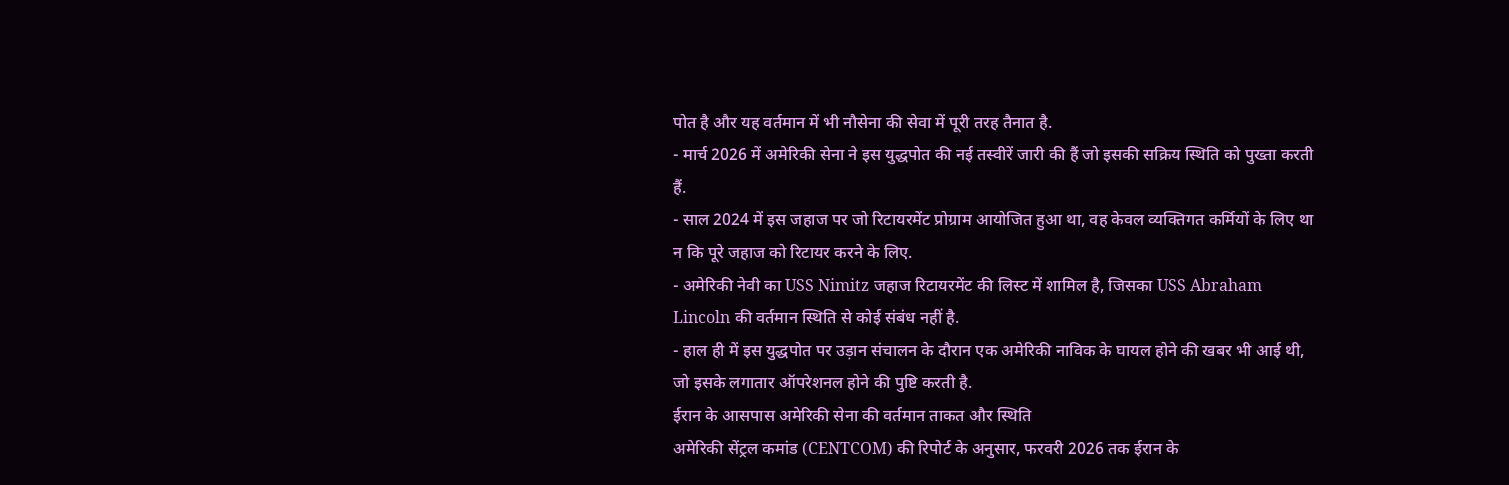पोत है और यह वर्तमान में भी नौसेना की सेवा में पूरी तरह तैनात है.
- मार्च 2026 में अमेरिकी सेना ने इस युद्धपोत की नई तस्वीरें जारी की हैं जो इसकी सक्रिय स्थिति को पुख्ता करती हैं.
- साल 2024 में इस जहाज पर जो रिटायरमेंट प्रोग्राम आयोजित हुआ था, वह केवल व्यक्तिगत कर्मियों के लिए था न कि पूरे जहाज को रिटायर करने के लिए.
- अमेरिकी नेवी का USS Nimitz जहाज रिटायरमेंट की लिस्ट में शामिल है, जिसका USS Abraham Lincoln की वर्तमान स्थिति से कोई संबंध नहीं है.
- हाल ही में इस युद्धपोत पर उड़ान संचालन के दौरान एक अमेरिकी नाविक के घायल होने की खबर भी आई थी, जो इसके लगातार ऑपरेशनल होने की पुष्टि करती है.
ईरान के आसपास अमेरिकी सेना की वर्तमान ताकत और स्थिति
अमेरिकी सेंट्रल कमांड (CENTCOM) की रिपोर्ट के अनुसार, फरवरी 2026 तक ईरान के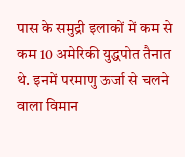पास के समुद्री इलाकों में कम से कम 10 अमेरिकी युद्धपोत तैनात थे. इनमें परमाणु ऊर्जा से चलने वाला विमान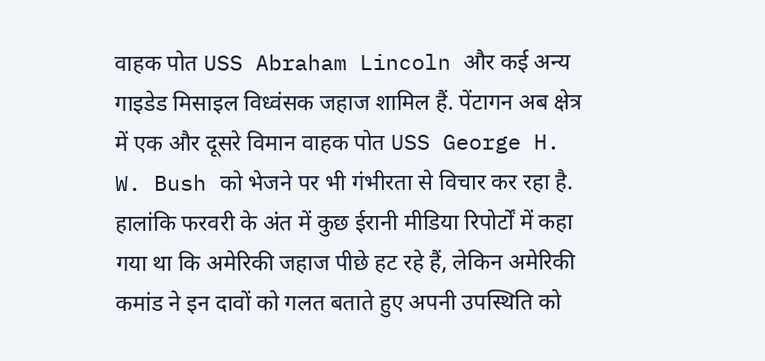वाहक पोत USS Abraham Lincoln और कई अन्य गाइडेड मिसाइल विध्वंसक जहाज शामिल हैं. पेंटागन अब क्षेत्र में एक और दूसरे विमान वाहक पोत USS George H. W. Bush को भेजने पर भी गंभीरता से विचार कर रहा है. हालांकि फरवरी के अंत में कुछ ईरानी मीडिया रिपोर्टों में कहा गया था कि अमेरिकी जहाज पीछे हट रहे हैं, लेकिन अमेरिकी कमांड ने इन दावों को गलत बताते हुए अपनी उपस्थिति को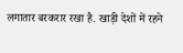लगातार बरकरार रखा है. खाड़ी देशों में रहने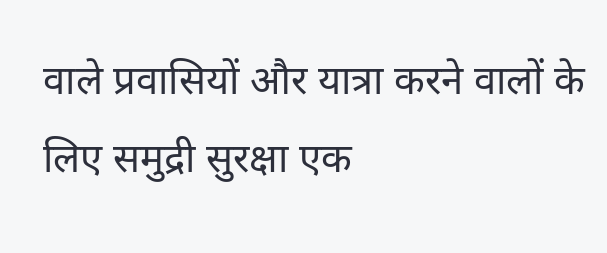वाले प्रवासियों और यात्रा करने वालों के लिए समुद्री सुरक्षा एक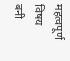महत्वपूर्ण विषय बनी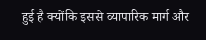हुई है क्योंकि इससे व्यापारिक मार्ग और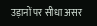उड़ानों पर सीधा असर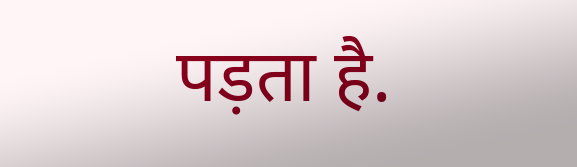पड़ता है.